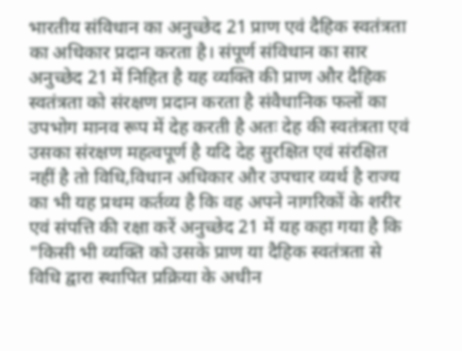भारतीय संविधान का अनुच्छेद 21 प्राण एवं दैहिक स्वतंत्रता का अधिकार प्रदान करता है। संपूर्ण संविधान का सार अनुच्छेद 21 में निहित है यह व्यक्ति की प्राण और दैहिक स्वतंत्रता को संरक्षण प्रदान करता है संवैधानिक फलों का उपभोग मानव रूप में देह करती है अतः देह की स्वतंत्रता एवं उसका संरक्षण महत्वपूर्ण है यदि देह सुरक्षित एवं संरक्षित नहीं है तो विधि,विधान अधिकार और उपचार व्यर्थ है राज्य का भी यह प्रथम कर्तव्य है कि वह अपने नागरिकों के शरीर एवं संपत्ति की रक्षा करें अनुच्छेद 21 में यह कहा गया है कि "किसी भी व्यक्ति को उसके प्राण या दैहिक स्वतंत्रता से विधि द्वारा स्थापित प्रक्रिया के अधीन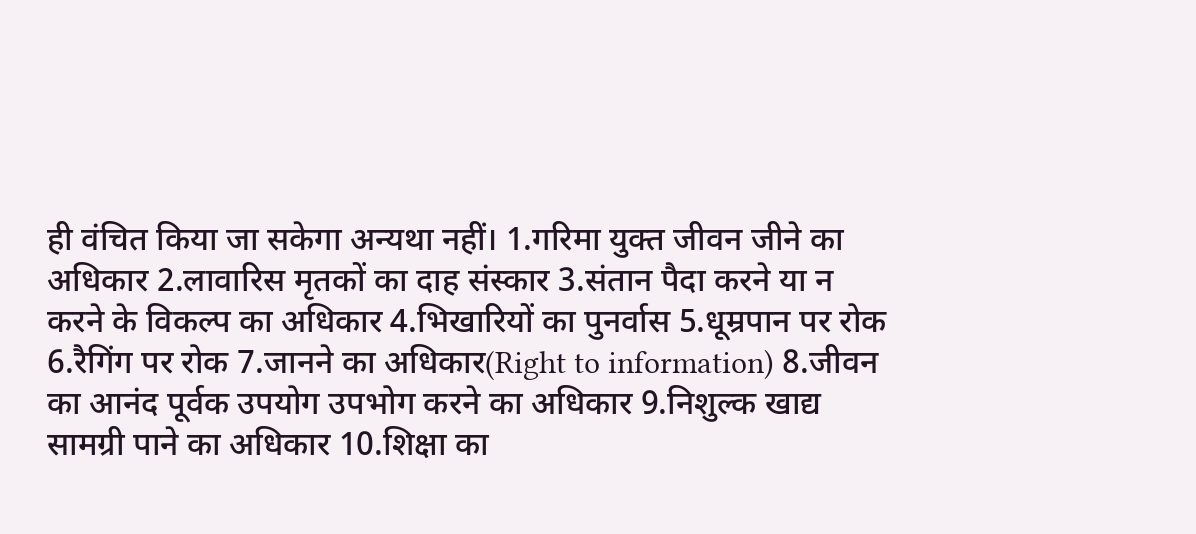ही वंचित किया जा सकेगा अन्यथा नहीं। 1.गरिमा युक्त जीवन जीने का अधिकार 2.लावारिस मृतकों का दाह संस्कार 3.संतान पैदा करने या न करने के विकल्प का अधिकार 4.भिखारियों का पुनर्वास 5.धूम्रपान पर रोक 6.रैगिंग पर रोक 7.जानने का अधिकार(Right to information) 8.जीवन का आनंद पूर्वक उपयोग उपभोग करने का अधिकार 9.निशुल्क खाद्य सामग्री पाने का अधिकार 10.शिक्षा का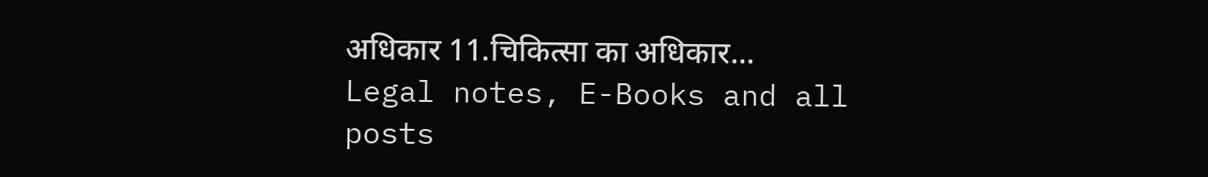अधिकार 11.चिकित्सा का अधिकार...
Legal notes, E-Books and all posts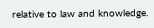relative to law and knowledge.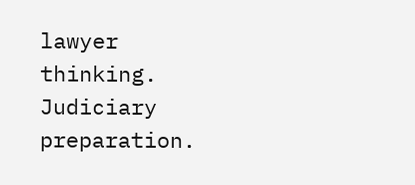lawyer thinking. Judiciary preparation.